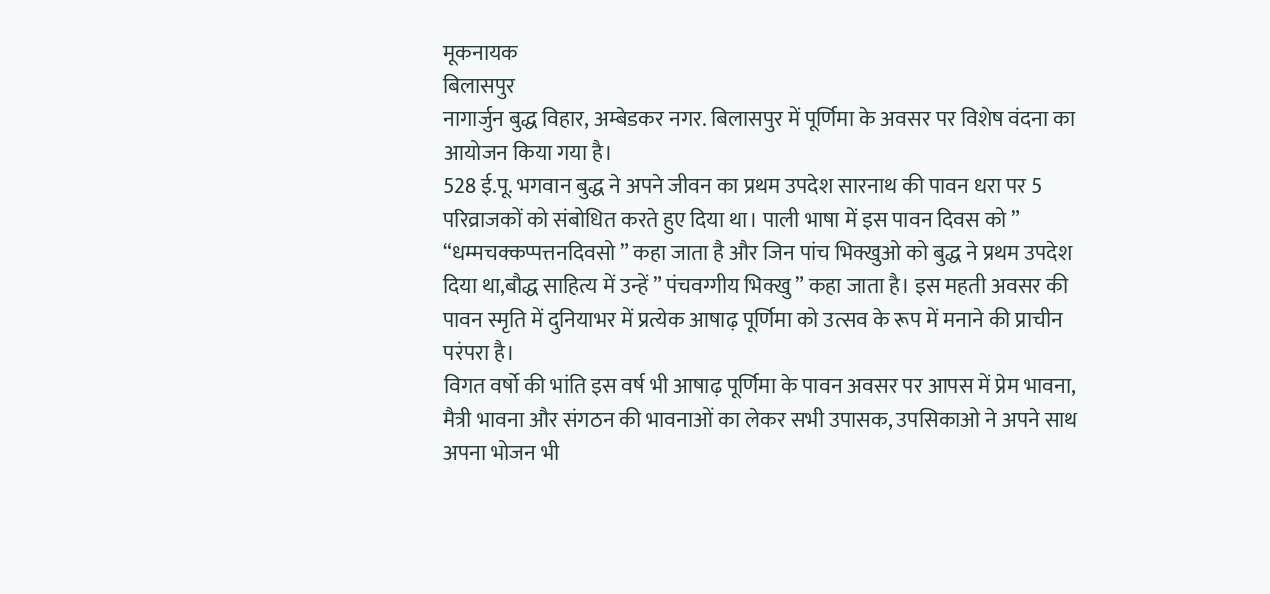मूकनायक
बिलासपुर
नागार्जुन बुद्ध विहार, अम्बेडकर नगर. बिलासपुर में पूर्णिमा के अवसर पर विशेष वंदना का आयोजन किया गया है।
528 ई.पू. भगवान बुद्ध ने अपने जीवन का प्रथम उपदेश सारनाथ की पावन धरा पर 5 परिव्राजकों को संबोधित करते हुए दिया था। पाली भाषा में इस पावन दिवस को ” “धम्मचक्कप्पत्तनदिवसो ” कहा जाता है और जिन पांच भिक्खुओ को बुद्ध ने प्रथम उपदेश दिया था,बौद्ध साहित्य में उन्हें ” पंचवग्गीय भिक्खु ” कहा जाता है। इस महती अवसर की पावन स्मृति में दुनियाभर में प्रत्येक आषाढ़ पूर्णिमा को उत्सव के रूप में मनाने की प्राचीन परंपरा है।
विगत वर्षो की भांति इस वर्ष भी आषाढ़ पूर्णिमा के पावन अवसर पर आपस में प्रेम भावना, मैत्री भावना और संगठन की भावनाओं का लेकर सभी उपासक, उपसिकाओ ने अपने साथ अपना भोजन भी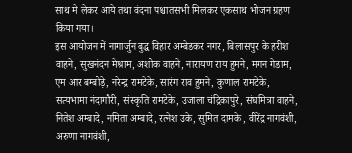साथ मे लेकर आये तथा वंदना पश्चातसभी मिलकर एकसाथ भोजन ग्रहण किया गया।
इस आयोजन में नागार्जुन बुद्ध विहार अम्बेडकर नगर, बिलासपुर के हरीश वाहने, सुखनंदन मेश्राम, अशोक वाहने, नारायण राय हुमने, मगन गेडाम, एम आर बम्बोड़े, नरेन्द्र रामटेके, सारंग राव हुमने, कुणाल रामटेके, सत्यभामा नंदागौरी, संस्कृति रामटेके, उजाला चंद्रिकापुरे, संघमित्रा वाहने, नितेश अम्बादे, नमिता अम्बादे, रत्नेश उके, सुमित दामके , वीरेंद्र नागवंशी, अरुणा नागवंशी,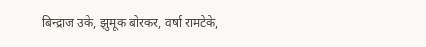बिन्द्राज उके, झुमूक बोरकर, वर्षा रामटेके,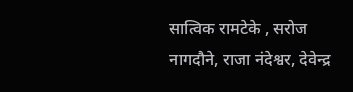सात्विक रामटेके , सरोज नागदौने, राजा नंदेश्वर, देवेन्द्र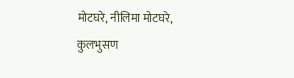मोटघरे, नीलिमा मोटघरे, कुलभुसण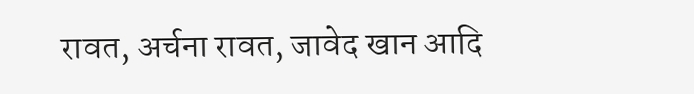रावत, अर्चना रावत, जावेद खान आदि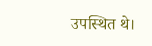उपस्थित थे।